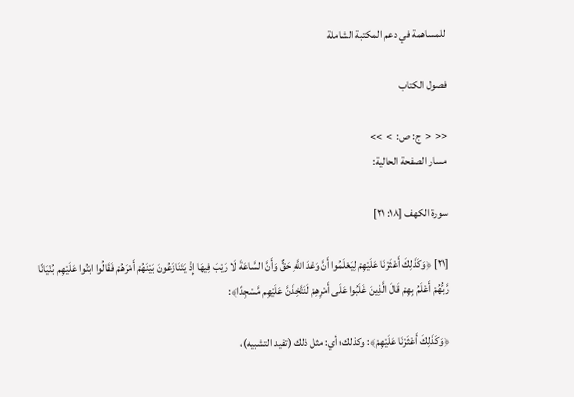للمساهمة في دعم المكتبة الشاملة

فصول الكتاب

<<  <  ج: ص:  >  >>
مسار الصفحة الحالية:

سورة الكهف [١٨: ٢١]

[٢١] ﴿وَكَذَلِكَ أَعْثَرْنَا عَلَيْهِمْ لِيَعْلَمُوا أَنَّ وَعْدَ اللَّهِ حَقٌّ وَأَنَّ السَّاعَةَ لَا رَيْبَ فِيهَا إِذْ يَتَنَازَعُونَ بَيْنَهُمْ أَمْرَهُمْ فَقَالُوا ابْنُوا عَلَيْهِم بُنْيَانًا رَّبُّهُمْ أَعْلَمُ بِهِمْ قَالَ الَّذِينَ غَلَبُوا عَلَى أَمْرِهِمْ لَنَتَّخِذَنَّ عَلَيْهِم مَّسْجِدًا﴾:

﴿وَكَذَلِكَ أَعْثَرْنَا عَلَيْهِمْ﴾: وكذلك؛ أي: مثل ذلك (تفيد التشبيه)،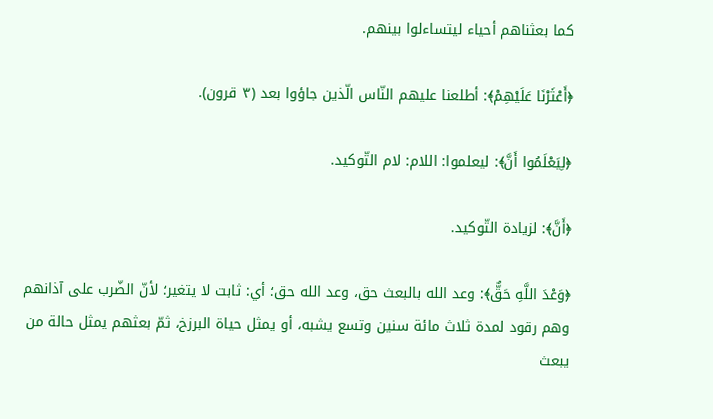كما بعثناهم أحياء ليتساءلوا بينهم.

﴿أَعْثَرْنَا عَلَيْهِمْ﴾: أطلعنا عليهم النّاس الّذين جاؤوا بعد (٣ قرون).

﴿لِيَعْلَمُوا أَنَّ﴾: ليعلموا: اللام: لام التّوكيد.

﴿أَنَّ﴾: لزيادة التّوكيد.

﴿وَعْدَ اللَّهِ حَقٌّ﴾: وعد الله بالبعث حق، وعد الله حق؛ أي: ثابت لا يتغير؛ لأنّ الضّرب على آذانهم وهم رقود لمدة ثلاث مائة سنين وتسع يشبه، أو يمثل حياة البرزخ، ثمّ بعثهم يمثل حالة من يبعث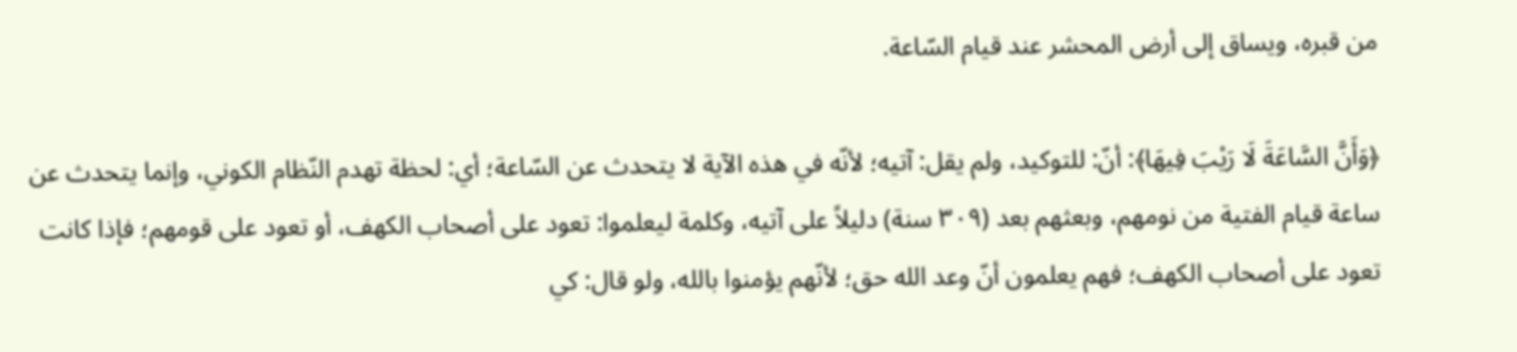من قبره، ويساق إلى أرض المحشر عند قيام السّاعة.

﴿وَأَنَّ السَّاعَةَ لَا رَيْبَ فِيهَا﴾: أنّ: للتوكيد، ولم يقل: آتيه؛ لأنّه في هذه الآية لا يتحدث عن السّاعة؛ أي: لحظة تهدم النّظام الكوني، وإنما يتحدث عن ساعة قيام الفتية من نومهم، وبعثهم بعد (٣٠٩ سنة) دليلاً على آتيه، وكلمة ليعلموا: تعود على أصحاب الكهف، أو تعود على قومهم؛ فإذا كانت تعود على أصحاب الكهف؛ فهم يعلمون أنّ وعد الله حق؛ لأنّهم يؤمنوا بالله، ولو قال: كي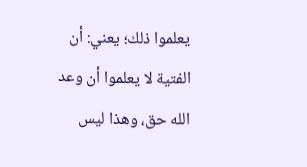يعلموا ذلك؛ يعني: أن الفتية لا يعلموا أن وعد الله حق، وهذا ليس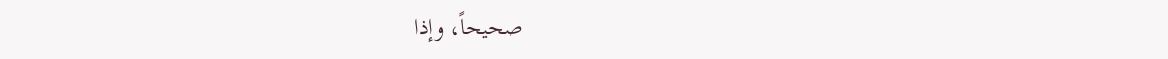صحيحاً، وإذا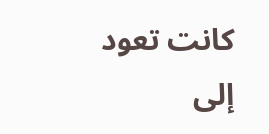كانت تعود إلى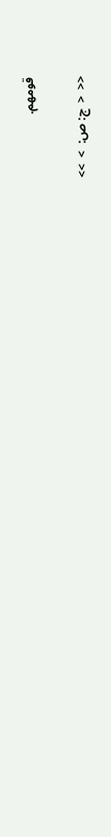قومهم.

<<  <  ج: ص:  >  >>